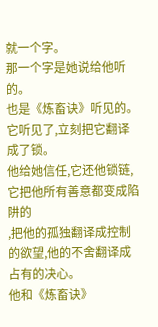就一个字。
那一个字是她说给他听的。
也是《炼畜诀》听见的。
它听见了,立刻把它翻译成了锁。
他给她信任,它还他锁链,它把他所有善意都变成陷阱的
,把他的孤独翻译成控制的欲望,他的不舍翻译成占有的决心。
他和《炼畜诀》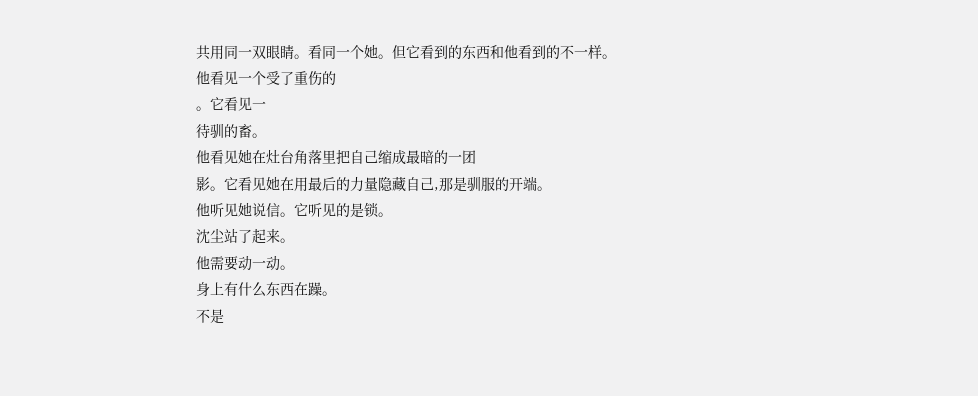共用同一双眼睛。看同一个她。但它看到的东西和他看到的不一样。
他看见一个受了重伤的
。它看见一
待驯的畜。
他看见她在灶台角落里把自己缩成最暗的一团
影。它看见她在用最后的力量隐藏自己,那是驯服的开端。
他听见她说信。它听见的是锁。
沈尘站了起来。
他需要动一动。
身上有什么东西在躁。
不是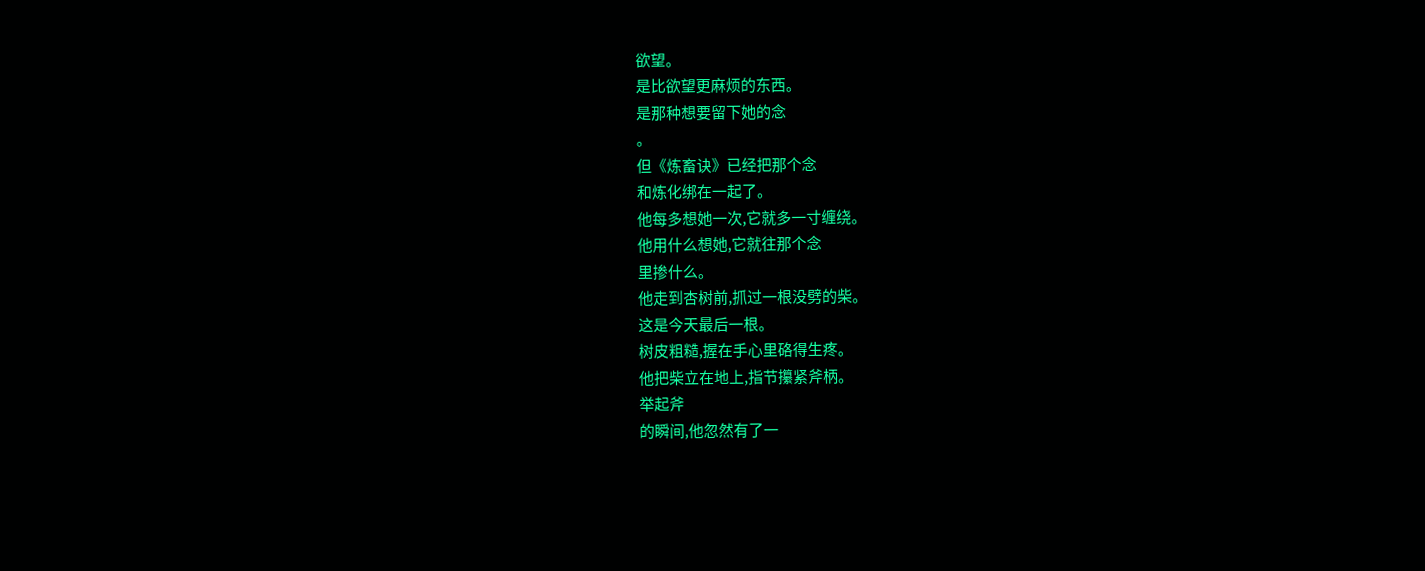欲望。
是比欲望更麻烦的东西。
是那种想要留下她的念
。
但《炼畜诀》已经把那个念
和炼化绑在一起了。
他每多想她一次,它就多一寸缠绕。
他用什么想她,它就往那个念
里掺什么。
他走到杏树前,抓过一根没劈的柴。
这是今天最后一根。
树皮粗糙,握在手心里硌得生疼。
他把柴立在地上,指节攥紧斧柄。
举起斧
的瞬间,他忽然有了一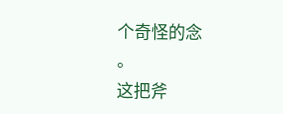个奇怪的念
。
这把斧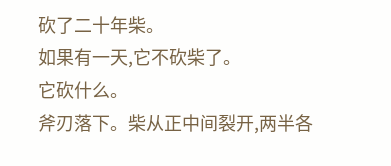砍了二十年柴。
如果有一天,它不砍柴了。
它砍什么。
斧刃落下。柴从正中间裂开,两半各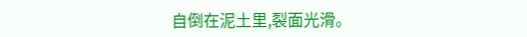自倒在泥土里,裂面光滑。